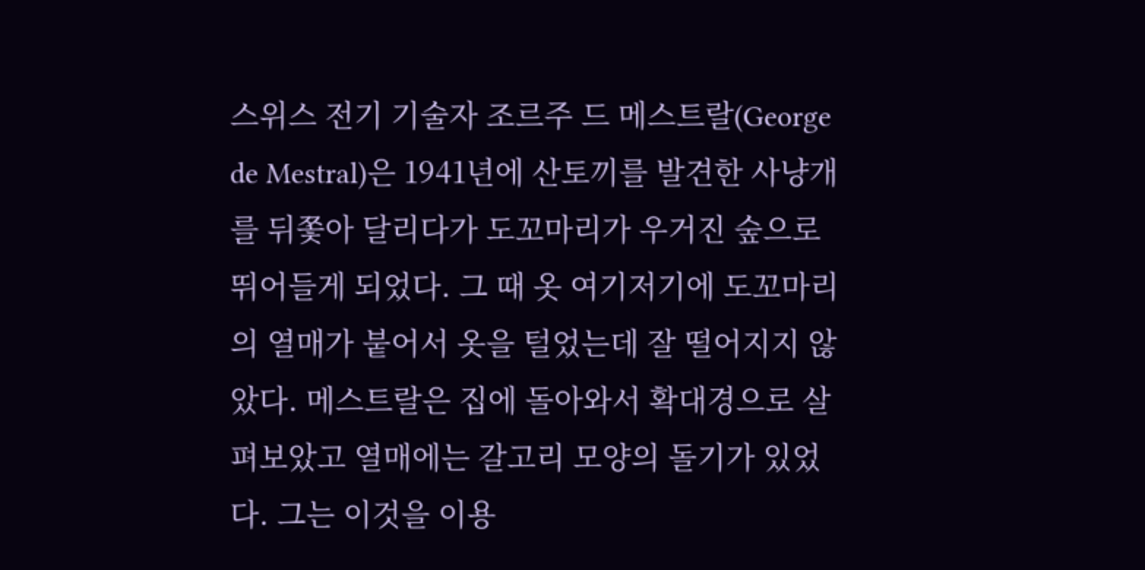스위스 전기 기술자 조르주 드 메스트랄(George de Mestral)은 1941년에 산토끼를 발견한 사냥개를 뒤쫓아 달리다가 도꼬마리가 우거진 숲으로 뛰어들게 되었다. 그 때 옷 여기저기에 도꼬마리의 열매가 붙어서 옷을 털었는데 잘 떨어지지 않았다. 메스트랄은 집에 돌아와서 확대경으로 살펴보았고 열매에는 갈고리 모양의 돌기가 있었다. 그는 이것을 이용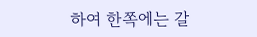하여 한쪽에는 갈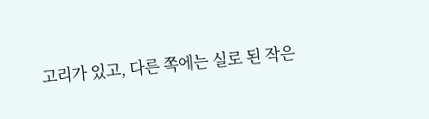고리가 있고, 다른 쪽에는 실로 된 작은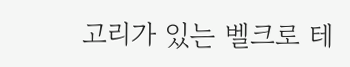고리가 있는 벨크로 테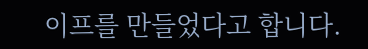이프를 만들었다고 합니다.